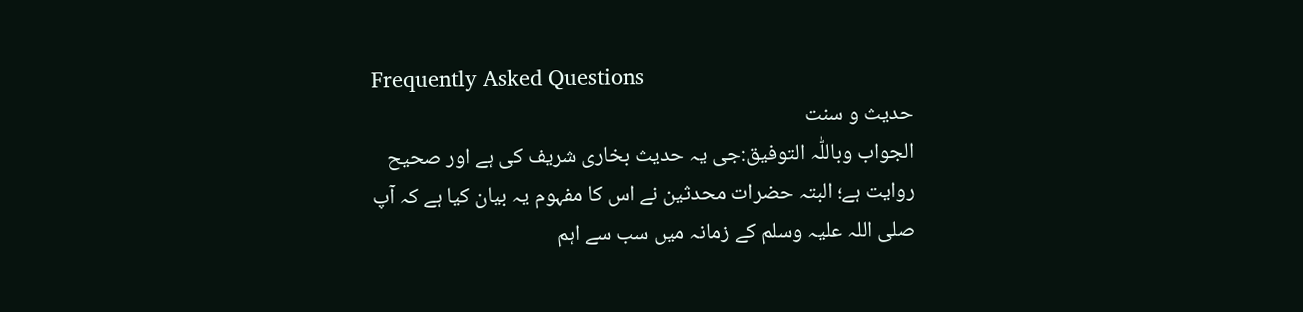Frequently Asked Questions
حدیث و سنت
الجواب وباللّٰہ التوفیق:جی یہ حدیث بخاری شریف کی ہے اور صحیح روایت ہے؛ البتہ حضرات محدثین نے اس کا مفہوم یہ بیان کیا ہے کہ آپ صلی اللہ علیہ وسلم کے زمانہ میں سب سے اہم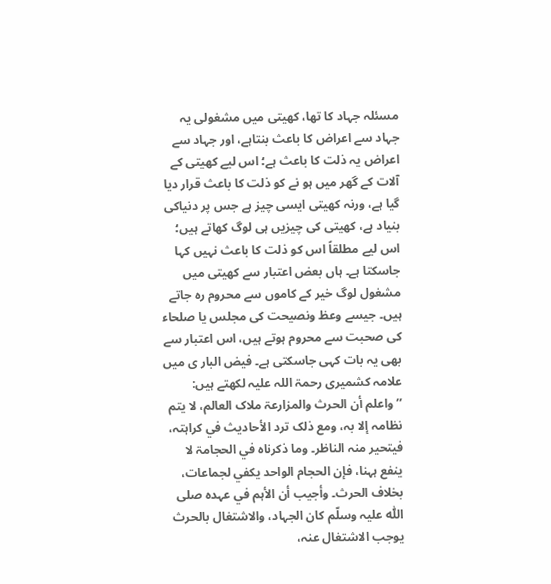مسئلہ جہاد کا تھا، کھیتی میں مشغولی یہ جہاد سے اعراض کا باعث بنتاہے، اور جہاد سے اعراض یہ ذلت کا باعث ہے؛ اس لیے کھیتی کے آلات کے گھر میں ہو نے کو ذلت کا باعث قرار دیا گیا ہے، ورنہ کھیتی ایسی چیز ہے جس پر دنیاکی بنیاد ہے، کھیتی کی چیزیں ہی لوگ کھاتے ہیں؛ اس لیے مطلقاً اس کو ذلت کا باعث نہیں کہا جاسکتا ہے۔ ہاں بعض اعتبار سے کھیتی میں مشغول لوگ خیر کے کاموں سے محروم رہ جاتے ہیں۔ جیسے وعظ ونصیحت کی مجلس یا صلحاء کی صحبت سے محروم ہوتے ہیں، اس اعتبار سے بھی یہ بات کہی جاسکتی ہے۔ فیض البار ی میں علامہ کشمیری رحمۃ اللہ علیہ لکھتے ہیں:
’’واعلم أن الحرث والمزارعۃ ملاک العالم، لا یتم نظامہ إلا بہ، ومع ذلک ترد الأحادیث في کراہتہ، فیتحیر منہ الناظر۔ وما ذکرناہ في الحجامۃ لا ینفع ہہنا، فإن الحجام الواحد یکفي لجماعات، بخلاف الحرث۔ وأجیب أن الأہم في عہدہ صلی اللّٰہ علیہ وسلّم کان الجہاد، والاشتغال بالحرث یوجب الاشتغال عنہ،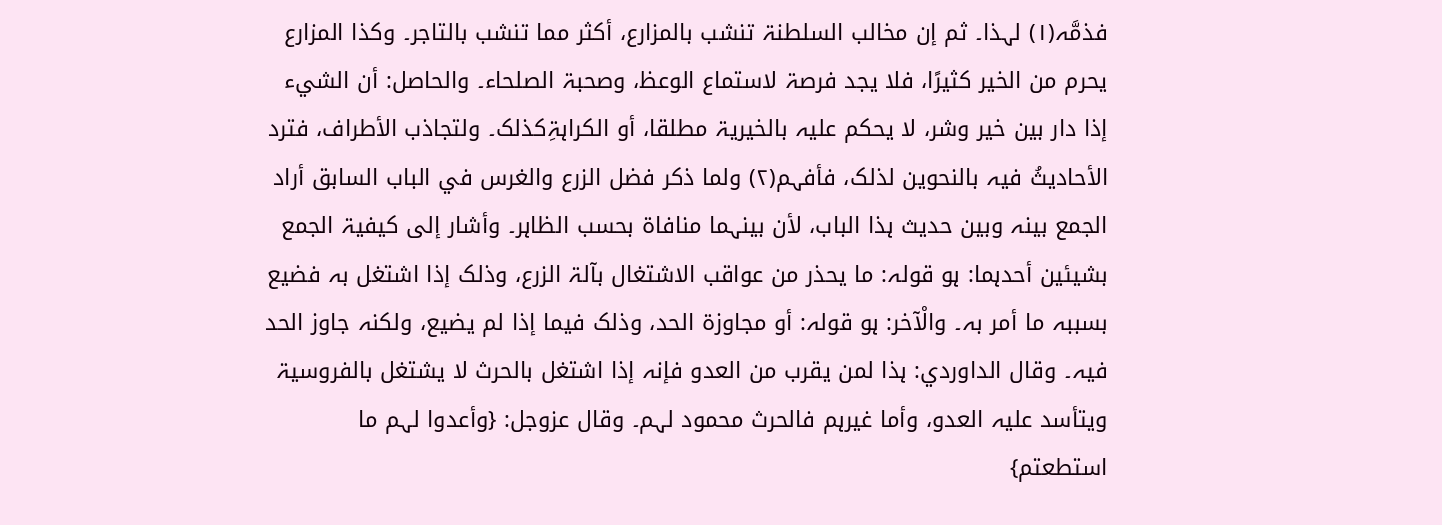فذمَّہ(۱) لہذا۔ ثم إن مخالب السلطنۃ تنشب بالمزارع، أکثر مما تنشب بالتاجر۔ وکذا المزارع یحرم من الخیر کثیرًا، فلا یجد فرصۃ لاستماع الوعظ، وصحبۃ الصلحاء۔ والحاصل: أن الشيء إذا دار بین خیر وشر، لا یحکم علیہ بالخیریۃ مطلقا، أو الکراہۃِکذلک۔ ولتجاذب الأطراف، فترد الأحادیثُ فیہ بالنحوین لذلک، فأفہم(۲) ولما ذکر فضل الزرع والغرس في الباب السابق أراد الجمع بینہ وبین حدیث ہذا الباب، لأن بینہما منافاۃ بحسب الظاہر۔ وأشار إلی کیفیۃ الجمع بشیئین أحدہما: ہو قولہ: ما یحذر من عواقب الاشتغال بآلۃ الزرع، وذلک إذا اشتغل بہ فضیع بسببہ ما أمر بہ۔ والْآخر: ہو قولہ: أو مجاوزۃ الحد، وذلک فیما إذا لم یضیع، ولکنہ جاوز الحد فیہ۔ وقال الداوردي: ہذا لمن یقرب من العدو فإنہ إذا اشتغل بالحرث لا یشتغل بالفروسیۃ ویتأسد علیہ العدو، وأما غیرہم فالحرث محمود لہم۔ وقال عزوجل: {وأعدوا لہم ما استطعتم}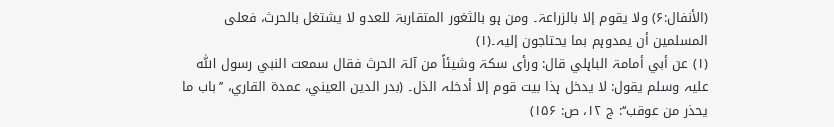(الأنفال:۶) ولا یقوم إلا بالزراعۃ۔ ومن ہو بالثغور المتقاربۃ للعدو لا یشتغل بالحرث، فعلی المسلمین أن یمدوہم بما یحتاجون إلیہ۔(۱)
(۱) عن أبي أمامۃ الباہلي قال: ورأی سکۃ وشیئاً من آلۃ الحرث فقال سمعت النبي رسول اللّٰہ علیہ وسلم یقول: لا یدخل ہذا بیت قوم إلا أدخلہ الذل۔ (بدر الدین العیني، عمدۃ القاري، ’’باب ما یحذر من عوقب‘‘: ج ۱۲، ص: ۱۵۶)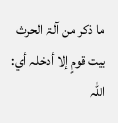ما ذکر من آلۃ الحرث بیت قومٍ إلا أدخلہ أي: اللّٰہ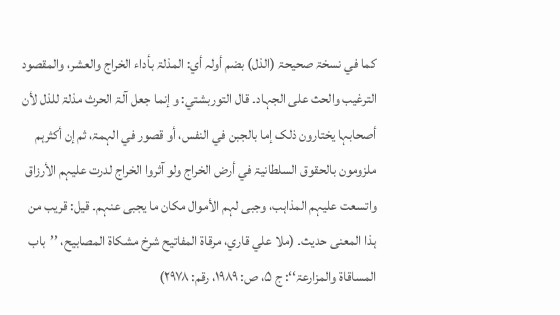کما في نسخۃ صحیحۃ (الذل) بضم أولہ أي: المذلۃ بأداء الخراج والعشر، والمقصود الترغیب والحث علی الجہاد۔ قال التوربشتي: و إنما جعل آلۃ الحرث مذلۃ للذل لأن أصحابہا یختارون ذلک إما بالجبن في النفس، أو قصور في الہمۃ، ثم إن أکثرہم ملزومون بالحقوق السلطانیۃ في أرض الخراج ولو آثروا الخراج لدرت علیہم الأرزاق واتسعت علیہم المذاہب، وجبی لہم الأموال مکان ما یجبی عنہم۔ قیل: قریب من ہذا المعنی حدیث۔ (ملا علي قاري، مرقاۃ المفاتیح شرخ مشکاۃ المصابیح، ’’باب المساقاۃ والمزارعۃ‘‘: ج ۵، ص: ۱۹۸۹، رقم: ۲۹۷۸)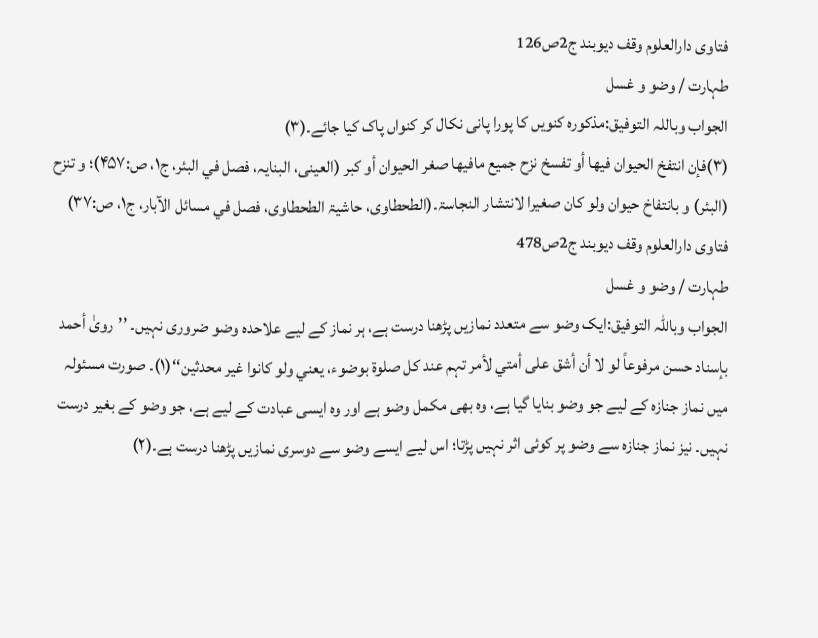فتاوی دارالعلوم وقف دیوبند ج2ص126
طہارت / وضو و غسل
الجواب وباللہ التوفیق:مذکورہ کنویں کا پورا پانی نکال کر کنواں پاک کیا جائے۔(۳)
(۳)فإن انتفخ الحیوان فیھا أو تفسخ نزح جمیع مافیھا صغر الحیوان أو کبر (العینی، البنایہ، فصل في البئر، ج۱، ص:۴۵۷)؛ و تنزح (البئر) و بانتفاخ حیوان ولو کان صغیرا لانتشار النجاسۃ۔(الطحطاوی، حاشیۃ الطحطاوی، فصل في مسائل الآبار، ج۱، ص:۳۷)
فتاوی دارالعلوم وقف دیوبند ج2ص478
طہارت / وضو و غسل
الجواب وباللّٰہ التوفیق:ایک وضو سے متعدد نمازیں پڑھنا درست ہے، ہر نماز کے لیے علاحدہ وضو ضروری نہیں۔ ’’رویٰ أحمد بإسناد حسن مرفوعاً لو لا أن أشق علی أمتي لأمر تہم عند کل صلوۃ بوضوء، یعني ولو کانوا غیر محدثین‘‘(۱)۔ صورت مسئولہ میں نماز جنازہ کے لیے جو وضو بنایا گیا ہے، وہ بھی مکمل وضو ہے اور وہ ایسی عبادت کے لیے ہے، جو وضو کے بغیر درست نہیں۔ نیز نماز جنازہ سے وضو پر کوئی اثر نہیں پڑتا؛ اس لیے ایسے وضو سے دوسری نمازیں پڑھنا درست ہے۔(۲)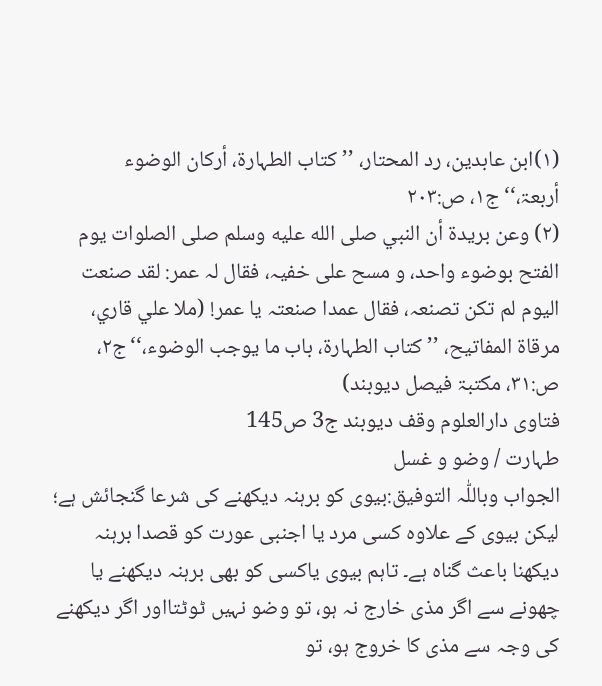(۱)ابن عابدین، رد المحتار، ’’کتاب الطہارۃ، أرکان الوضوء أربعۃ،‘‘ج۱، ص:۲۰۳
(۲) وعن بریدۃ أن النبي صلى الله عليه وسلم صلی الصلوات یوم الفتح بوضوء واحد، و مسح علی خفیہ، فقال لہ عمر: لقد صنعت الیوم لم تکن تصنعہ، فقال عمدا صنعتہ یا عمر! (ملا علي قاري، مرقاۃ المفاتیح، ’’کتاب الطہارۃ، باب ما یوجب الوضوء،‘‘ ج۲، ص:۳۱، مکتبۃ فیصل دیوبند)
فتاوی دارالعلوم وقف دیوبند ج3 ص145
طہارت / وضو و غسل
الجواب وباللّٰہ التوفیق:بیوی کو برہنہ دیکھنے کی شرعا گنجائش ہے؛ لیکن بیوی کے علاوہ کسی مرد یا اجنبی عورت کو قصدا برہنہ دیکھنا باعث گناہ ہے۔ تاہم بیوی یاکسی کو بھی برہنہ دیکھنے یا چھونے سے اگر مذی خارج نہ ہو، تو وضو نہیں ٹوٹتااور اگر دیکھنے کی وجہ سے مذی کا خروج ہو، تو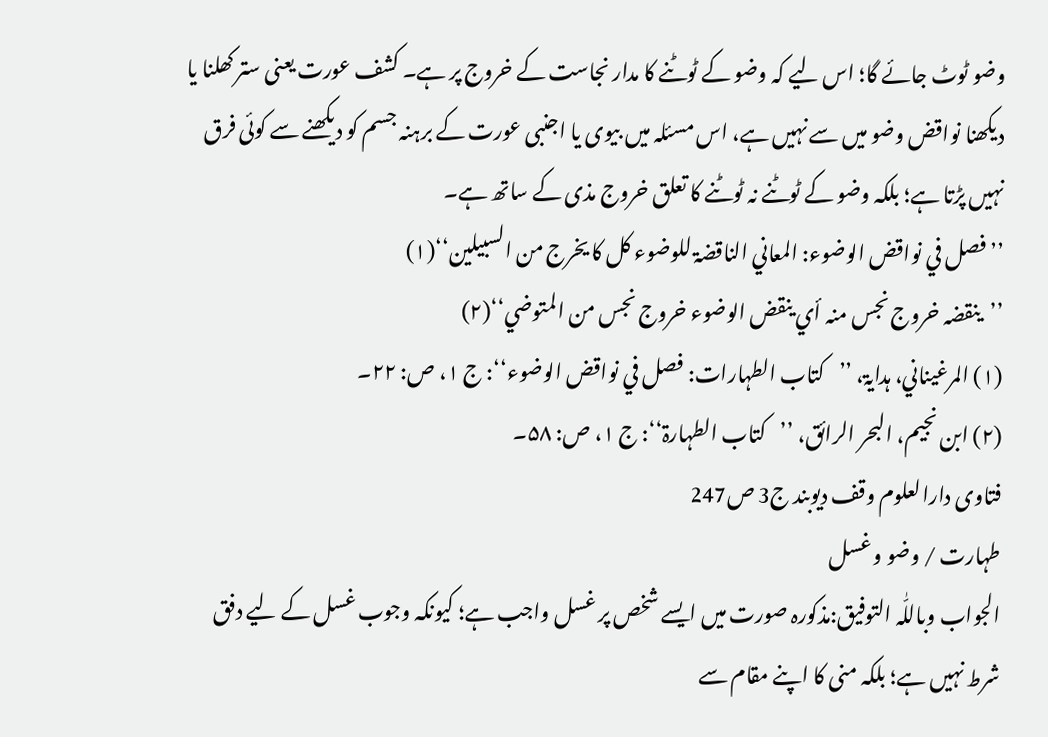وضو ٹوٹ جائے گا؛ اس لیے کہ وضو کے ٹوٹنے کا مدار نجاست کے خروج پر ہے۔ کشف عورت یعنی ستر کھلنا یا دیکھنا نواقض وضو میں سے نہیں ہے، اس مسئلہ میں بیوی یا اجنبی عورت کے برہنہ جسم کو دیکھنے سے کوئی فرق نہیں پڑتا ہے؛ بلکہ وضو کے ٹوٹنے نہ ٹوٹنے کا تعلق خروج مذی کے ساتھ ہے۔
’’فصل في نواقض الوضوء: المعاني الناقضۃ للوضوء کل کا یخرج من السبیلین‘‘(۱)
’’ینقضہ خروج نجس منہ أي ینقض الوضوء خروج نجس من المتوضي‘‘(۲)
(۱) المرغیناني، ہدایۃ، ’’کتاب الطہارات: فصل في نواقض الوضوء‘‘: ج ۱، ص: ۲۲۔
(۲) ابن نجیم، البحر الرائق، ’’کتاب الطہارۃ‘‘: ج ۱، ص: ۵۸۔
فتاوی دارالعلوم وقف دیوبند ج3 ص247
طہارت / وضو و غسل
الجواب وباللّٰہ التوفیق:مذکورہ صورت میں ایسے شخص پر غسل واجب ہے؛ کیونکہ وجوب غسل کے لیے دفق شرط نہیں ہے؛ بلکہ منی کا اپنے مقام سے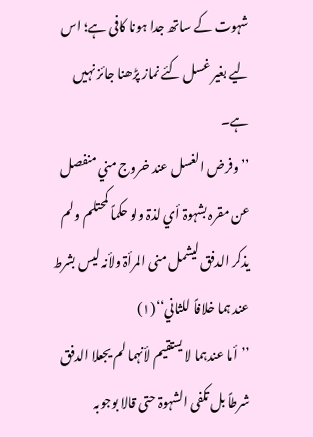شہوت کے ساتھ جدا ہونا کافی ہے؛ اس لیے بغیر غسل کئے نماز پڑھنا جائز نہیں ہے۔
’’وفرض الغسل عند خروج مني منفصل عن مقرہ بشہوۃ أي لذۃ ولو حکماً کمحتلم ولم یذکر الدفق لیشمل منی المرأۃ ولأنہ لیس بشرط عند ہما خلافاً للثاني‘‘(۱)
’’أما عندہما لا یستقیم لأنہما لم یجعلا الدفق شرطاً بل تکفی الشہوۃ حتی قالا بوجوبہ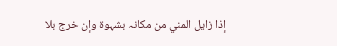إذا زایل المني من مکانہ بشہوۃ وإن خرج بلا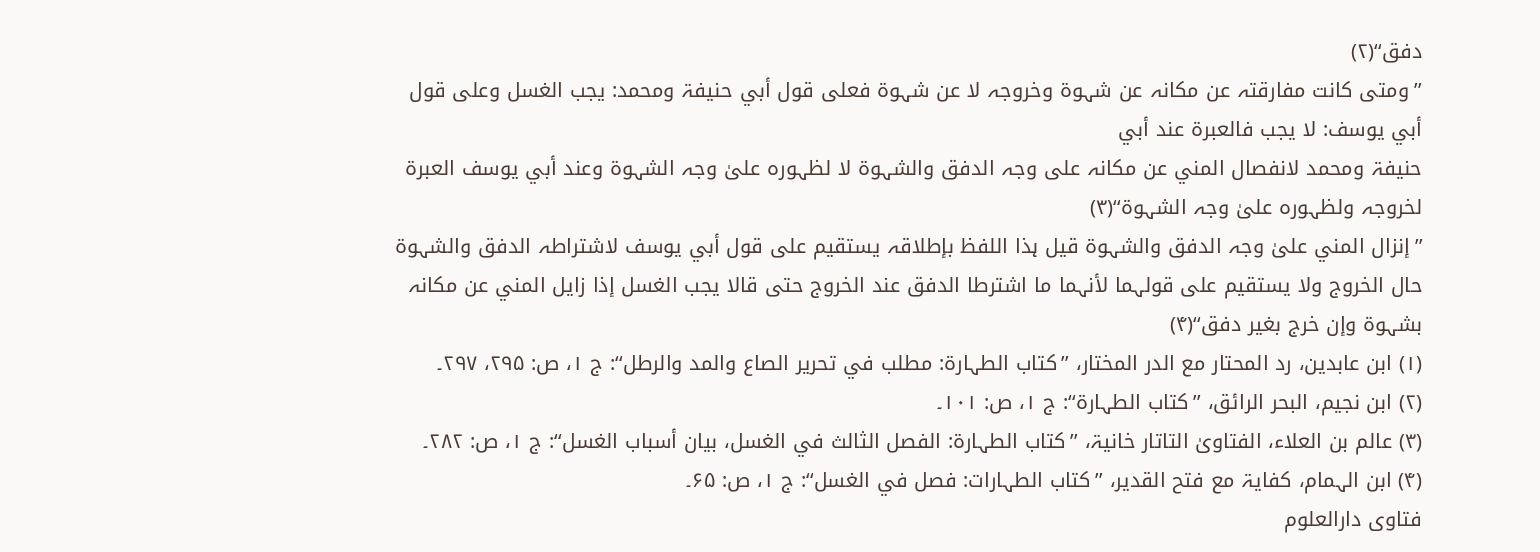دفق‘‘(۲)
’’ومتی کانت مفارقتہ عن مکانہ عن شہوۃ وخروجہ لا عن شہوۃ فعلی قول أبي حنیفۃ ومحمد: یجب الغسل وعلی قول أبي یوسف: لا یجب فالعبرۃ عند أبي
حنیفۃ ومحمد لانفصال المني عن مکانہ علی وجہ الدفق والشہوۃ لا لظہورہ علیٰ وجہ الشہوۃ وعند أبي یوسف العبرۃ لخروجہ ولظہورہ علیٰ وجہ الشہوۃ‘‘(۳)
’’إنزال المني علیٰ وجہ الدفق والشہوۃ قیل ہذا اللفظ بإطلاقہ یستقیم علی قول أبي یوسف لاشتراطہ الدفق والشہوۃ حال الخروج ولا یستقیم علی قولہما لأنہما ما اشترطا الدفق عند الخروج حتی قالا یجب الغسل إذا زایل المني عن مکانہ بشہوۃ وإن خرج بغیر دفق‘‘(۴)
(۱) ابن عابدین، رد المحتار مع الدر المختار، ’’کتاب الطہارۃ: مطلب في تحریر الصاع والمد والرطل‘‘: ج ۱، ص: ۲۹۵، ۲۹۷۔
(۲) ابن نجیم، البحر الرائق، ’’کتاب الطہارۃ‘‘: ج ۱، ص: ۱۰۱۔
(۳) عالم بن العلاء، الفتاویٰ التاتار خانیۃ، ’’کتاب الطہارۃ: الفصل الثالث في الغسل، بیان أسباب الغسل‘‘: ج ۱، ص: ۲۸۲۔
(۴) ابن الہمام، کفایۃ مع فتح القدیر، ’’کتاب الطہارات: فصل في الغسل‘‘: ج ۱، ص: ۶۵۔
فتاوی دارالعلوم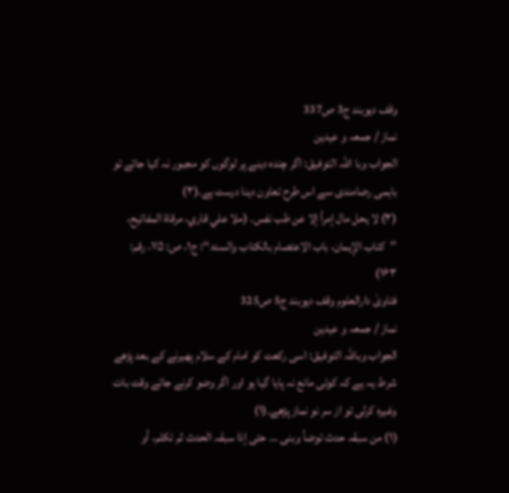وقف دیوبند ج3 ص337
نماز / جمعہ و عیدین
الجواب وبا اللّٰہ التوفیق: اگر چندہ دینے پر لوگوں کو مجبور نہ کیا جائے تو باہمی رضامندی سے اس طرح تعاون دینا درست ہے۔(۳)
(۳) لا یحل مال إمرأ إلا عن طب نفس۔ (ملا علي قاري، مرقاۃ المفاتیح، ’’کتاب الإیمان، باب الاعتصام بالکتاب والسنۃ‘‘: ج۱، ص: ۷۵، رقم: ۱۶۳)
فتاویٰ دارالعلوم وقف دیوبند ج5 ص325
نماز / جمعہ و عیدین
الجواب وباللّٰہ التوفیق: اسی رکعت کو امام کے سلام پھیرنے کے بعد پڑھے شرط یہ ہے کہ کوئی مانع نہ پایا گیا ہو اور اگر وضو کرنے جاتے وقت بات وغیرہ کرلی تو از سر نو نماز پڑھے۔(۱)
(۱) من سبقہ حدث توضأ وبنی … حتی إذا سبقہ الحدث ثم تکلم، أو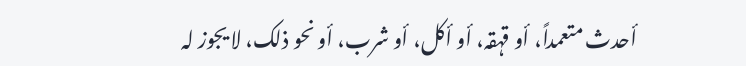أحدث متعمداً، أو قہقہ، أو أکل، أو شرب، أو نحو ذلک، لا یجوز لہ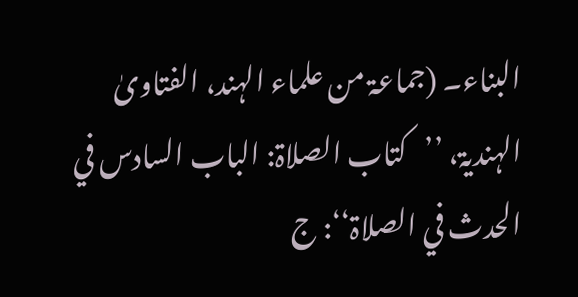البناء۔ (جماعۃ من علماء الہند، الفتاویٰ الہندیۃ، ’’کتاب الصلاۃ: الباب السادس في الحدث في الصلاۃ‘‘: ج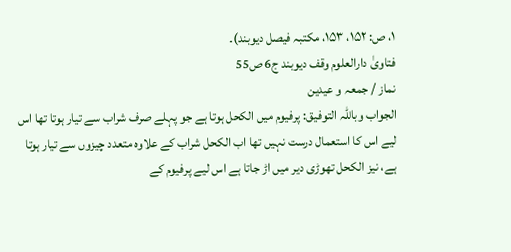۱، ص: ۱۵۲، ۱۵۳، مکتبہ فیصل دیوبند)۔
فتاویٰ دارالعلوم وقف دیوبند ج6 ص55
نماز / جمعہ و عیدین
الجواب وباللّٰہ التوفیق: پرفیوم میں الکحل ہوتا ہے جو پہلے صرف شراب سے تیار ہوتا تھا اس لیے اس کا استعمال درست نہیں تھا اب الکحل شراب کے علاوہ متعدد چیزوں سے تیار ہوتا ہے، نیز الکحل تھوڑی دیر میں اڑ جاتا ہے اس لیے پرفیوم کے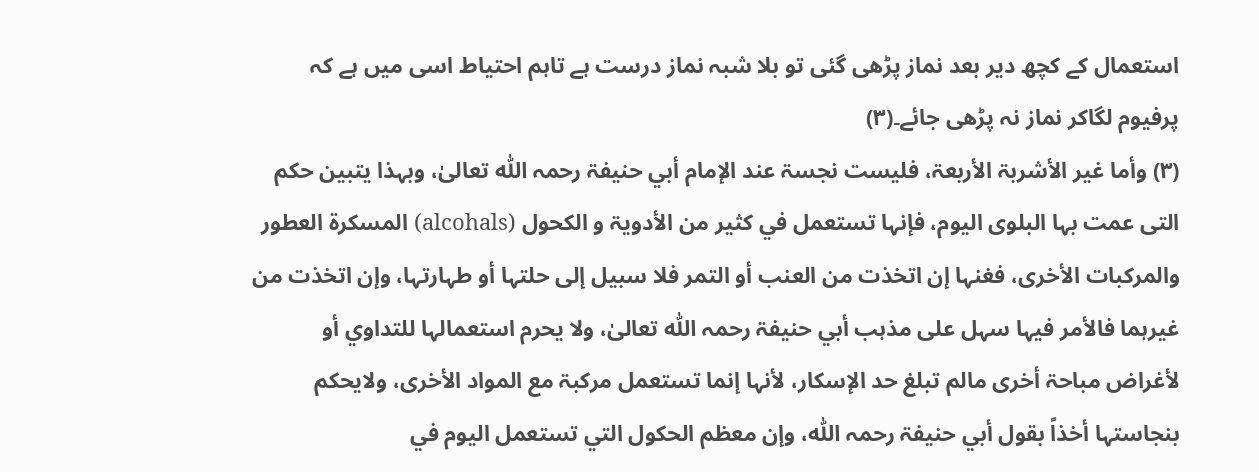استعمال کے کچھ دیر بعد نماز پڑھی گئی تو بلا شبہ نماز درست ہے تاہم احتیاط اسی میں ہے کہ پرفیوم لگاکر نماز نہ پڑھی جائے۔(۳)
(۳) وأما غیر الأشربۃ الأربعۃ، فلیست نجسۃ عند الإمام أبي حنیفۃ رحمہ اللّٰہ تعالیٰ، وبہذا یتبین حکم التی عمت بہا البلوی الیوم، فإنہا تستعمل في کثیر من الأدویۃ و الکحول (alcohals) المسکرۃ العطور والمرکبات الأخری، فغنہا إن اتخذت من العنب أو التمر فلا سبیل إلی حلتہا أو طہارتہا، وإن اتخذت من غیرہما فالأمر فیہا سہل علی مذہب أبي حنیفۃ رحمہ اللّٰہ تعالیٰ، ولا یحرم استعمالہا للتداوي أو لأغراض مباحۃ أخری مالم تبلغ حد الإسکار، لأنہا إنما تستعمل مرکبۃ مع المواد الأخری، ولایحکم بنجاستہا أخذاً بقول أبي حنیفۃ رحمہ اللّٰہ، وإن معظم الحکول التي تستعمل الیوم في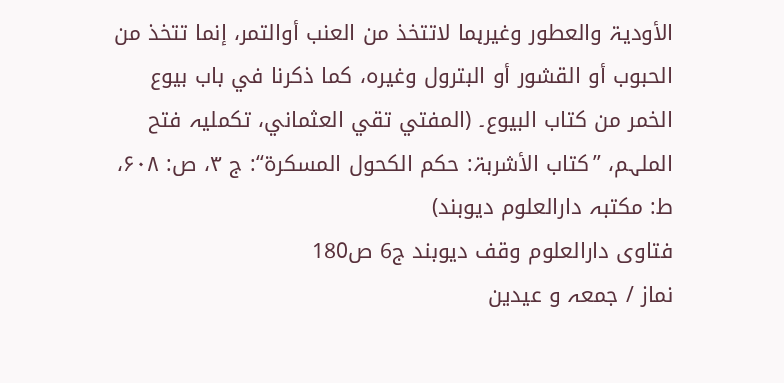الأودیۃ والعطور وغیرہما لاتتخذ من العنب أوالتمر، إنما تتخذ من الحبوب أو القشور أو البترول وغیرہ، کما ذکرنا في باب بیوع الخمر من کتاب البیوع۔ (المفتي تقي العثماني، تکملیہ فتح الملہم، ’’کتاب الأشربۃ: حکم الکحول المسکرۃ‘‘: ج ۳، ص: ۶۰۸، ط: مکتبہ دارالعلوم دیوبند)
فتاوی دارالعلوم وقف دیوبند ج6 ص180
نماز / جمعہ و عیدین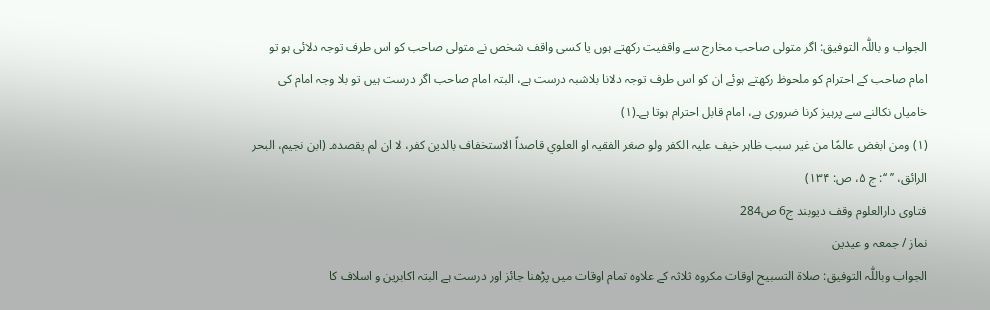الجواب و باللّٰہ التوفیق: اگر متولی صاحب مخارج سے واقفیت رکھتے ہوں یا کسی واقف شخص نے متولی صاحب کو اس طرف توجہ دلائی ہو تو امام صاحب کے احترام کو ملحوظ رکھتے ہوئے ان کو اس طرف توجہ دلانا بلاشبہ درست ہے، البتہ امام صاحب اگر درست ہیں تو بلا وجہ امام کی خامیاں نکالنے سے پرہیز کرنا ضروری ہے، امام قابل احترام ہوتا ہے۔(۱)
(۱) ومن ابغض عالمًا من غیر سبب ظاہر خیف علیہ الکفر ولو صغر الفقیہ او العلوي قاصداً الاستخفاف بالدین کفر، لا ان لم یقصدہ۔ (ابن نجیم، البحر الرائق، ’’ ‘‘: ج ۵، ص: ۱۳۴)
فتاوی دارالعلوم وقف دیوبند ج6 ص284
نماز / جمعہ و عیدین
الجواب وباللّٰہ التوفیق: صلاۃ التسبیح اوقات مکروہ ثلاثہ کے علاوہ تمام اوقات میں پڑھنا جائز اور درست ہے البتہ اکابرین و اسلاف کا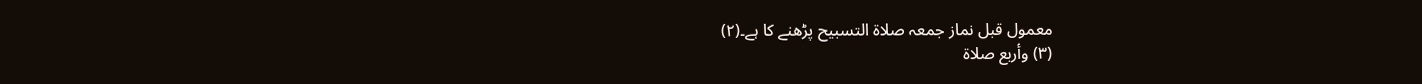معمول قبل نماز جمعہ صلاۃ التسبیح پڑھنے کا ہے۔(۲)
(۳) وأربع صلاۃ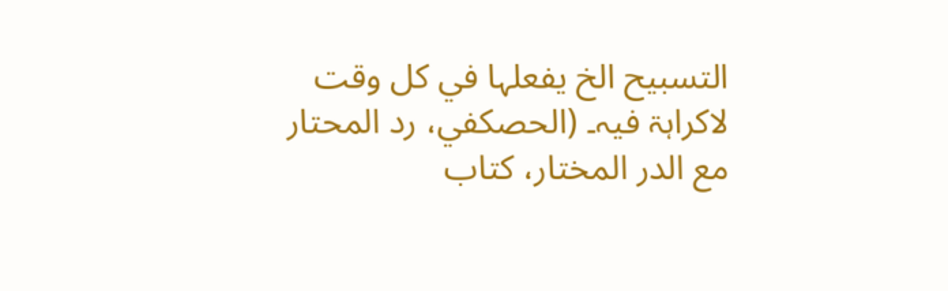التسبیح الخ یفعلہا في کل وقت لاکراہۃ فیہ۔ (الحصکفي، رد المحتار مع الدر المختار، کتاب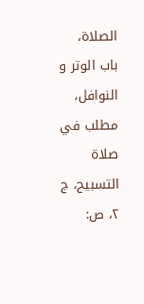الصلاۃ، باب الوتر و النوافل، مطلب في صلاۃ التسبیح، ج ۲، ص: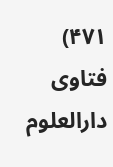۴۷۱)
فتاوی دارالعلوم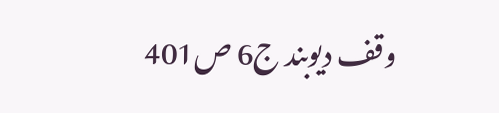وقف دیوبند ج6 ص401